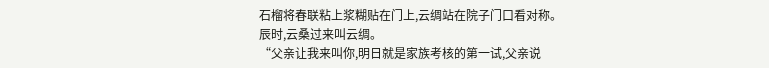石榴将春联粘上浆糊贴在门上,云绸站在院子门口看对称。
辰时,云桑过来叫云绸。
“父亲让我来叫你,明日就是家族考核的第一试,父亲说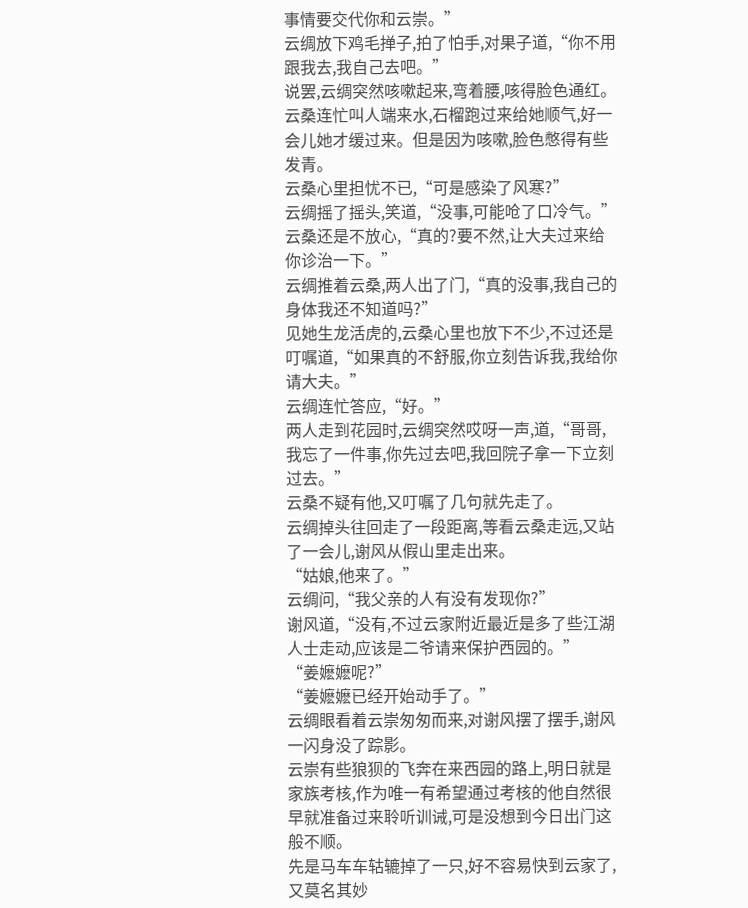事情要交代你和云崇。”
云绸放下鸡毛掸子,拍了怕手,对果子道,“你不用跟我去,我自己去吧。”
说罢,云绸突然咳嗽起来,弯着腰,咳得脸色通红。
云桑连忙叫人端来水,石榴跑过来给她顺气,好一会儿她才缓过来。但是因为咳嗽,脸色憋得有些发青。
云桑心里担忧不已,“可是感染了风寒?”
云绸摇了摇头,笑道,“没事,可能呛了口冷气。”
云桑还是不放心,“真的?要不然,让大夫过来给你诊治一下。”
云绸推着云桑,两人出了门,“真的没事,我自己的身体我还不知道吗?”
见她生龙活虎的,云桑心里也放下不少,不过还是叮嘱道,“如果真的不舒服,你立刻告诉我,我给你请大夫。”
云绸连忙答应,“好。”
两人走到花园时,云绸突然哎呀一声,道,“哥哥,我忘了一件事,你先过去吧,我回院子拿一下立刻过去。”
云桑不疑有他,又叮嘱了几句就先走了。
云绸掉头往回走了一段距离,等看云桑走远,又站了一会儿,谢风从假山里走出来。
“姑娘,他来了。”
云绸问,“我父亲的人有没有发现你?”
谢风道,“没有,不过云家附近最近是多了些江湖人士走动,应该是二爷请来保护西园的。”
“姜嬷嬷呢?”
“姜嬷嬷已经开始动手了。”
云绸眼看着云崇匆匆而来,对谢风摆了摆手,谢风一闪身没了踪影。
云崇有些狼狈的飞奔在来西园的路上,明日就是家族考核,作为唯一有希望通过考核的他自然很早就准备过来聆听训诫,可是没想到今日出门这般不顺。
先是马车车轱辘掉了一只,好不容易快到云家了,又莫名其妙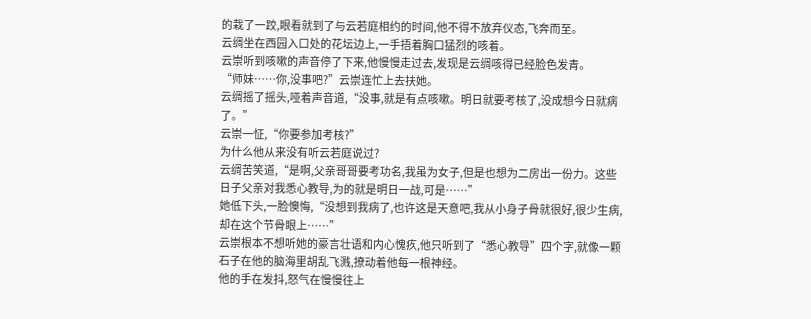的栽了一跤,眼看就到了与云若庭相约的时间,他不得不放弃仪态,飞奔而至。
云绸坐在西园入口处的花坛边上,一手捂着胸口猛烈的咳着。
云崇听到咳嗽的声音停了下来,他慢慢走过去,发现是云绸咳得已经脸色发青。
“师妹……你,没事吧?”云崇连忙上去扶她。
云绸摇了摇头,哑着声音道,“没事,就是有点咳嗽。明日就要考核了,没成想今日就病了。”
云崇一怔,“你要参加考核?”
为什么他从来没有听云若庭说过?
云绸苦笑道,“是啊,父亲哥哥要考功名,我虽为女子,但是也想为二房出一份力。这些日子父亲对我悉心教导,为的就是明日一战,可是……”
她低下头,一脸懊悔,“没想到我病了,也许这是天意吧,我从小身子骨就很好,很少生病,却在这个节骨眼上……”
云崇根本不想听她的豪言壮语和内心愧疚,他只听到了“悉心教导”四个字,就像一颗石子在他的脑海里胡乱飞溅,撩动着他每一根神经。
他的手在发抖,怒气在慢慢往上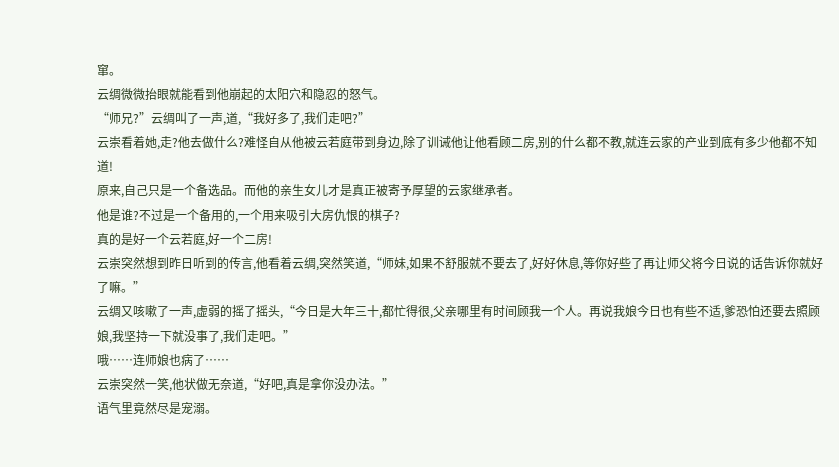窜。
云绸微微抬眼就能看到他崩起的太阳穴和隐忍的怒气。
“师兄?”云绸叫了一声,道,“我好多了,我们走吧?”
云崇看着她,走?他去做什么?难怪自从他被云若庭带到身边,除了训诫他让他看顾二房,别的什么都不教,就连云家的产业到底有多少他都不知道!
原来,自己只是一个备选品。而他的亲生女儿才是真正被寄予厚望的云家继承者。
他是谁?不过是一个备用的,一个用来吸引大房仇恨的棋子?
真的是好一个云若庭,好一个二房!
云崇突然想到昨日听到的传言,他看着云绸,突然笑道,“师妹,如果不舒服就不要去了,好好休息,等你好些了再让师父将今日说的话告诉你就好了嘛。”
云绸又咳嗽了一声,虚弱的摇了摇头,“今日是大年三十,都忙得很,父亲哪里有时间顾我一个人。再说我娘今日也有些不适,爹恐怕还要去照顾娘,我坚持一下就没事了,我们走吧。”
哦……连师娘也病了……
云崇突然一笑,他状做无奈道,“好吧,真是拿你没办法。”
语气里竟然尽是宠溺。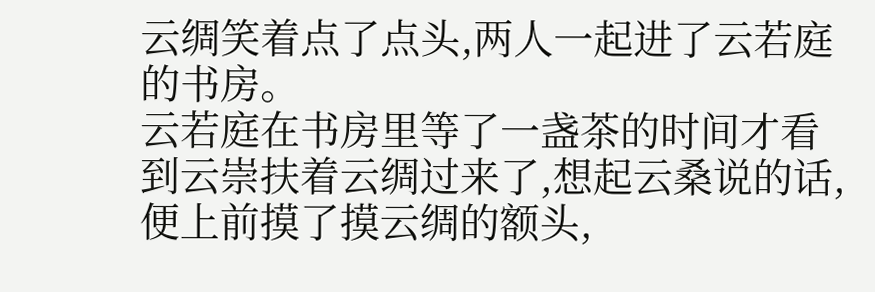云绸笑着点了点头,两人一起进了云若庭的书房。
云若庭在书房里等了一盏茶的时间才看到云崇扶着云绸过来了,想起云桑说的话,便上前摸了摸云绸的额头,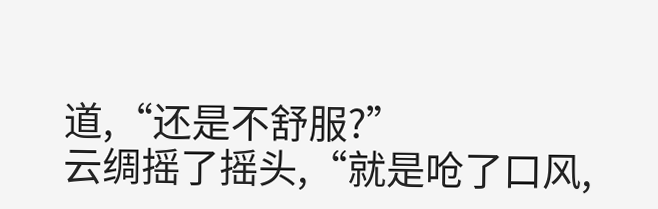道,“还是不舒服?”
云绸摇了摇头,“就是呛了口风,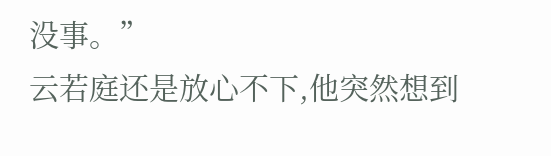没事。”
云若庭还是放心不下,他突然想到